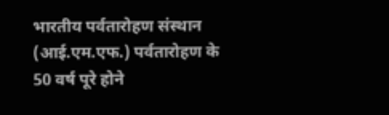भारतीय पर्वतारोहण संस्थान (आई.एम.एफ.) पर्वतारोहण के 50 वर्ष पूरे होने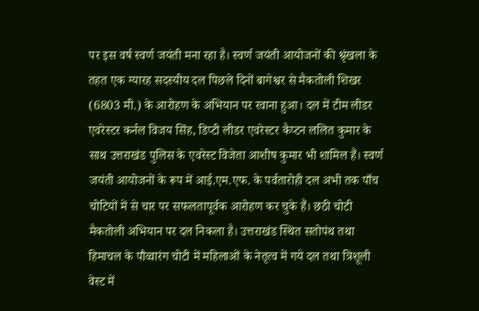पर इस वर्ष स्वर्ण जयंती मना रहा है। स्वर्ण जयंती आयोजनों की श्रृंखला के तहत एक ग्यारह सदस्यीय दल पिछले दिनों बागेश्वर से मैकतोली शिखर (6803 मी.) के आरोहण के अभियान पर रवाना हुआ। दल में टीम लीडर एवरेस्टर कर्नल विजय सिंह, डिप्टी लीडर एवरेस्टर कैप्टन ललित कुमार के साथ उत्तराखंड पुलिस के एवरेस्ट विजेता आशीष कुमार भी शामिल हैं। स्वर्ण जयंती आयोजनों के रूप में आई.एम.एफ. के पर्वतारोही दल अभी तक पाँच चोटियों में से चार पर सफलतापूर्वक आरोहण कर चुके हैं। छठी चोटी मैकतोली अभियान पर दल निकला है। उत्तराखंड स्थित सतोपंथ तथा हिमाचल के पौव्वारंग चोटी में महिलाओं के नेतृत्व में गये दल तथा त्रिशूली वेस्ट में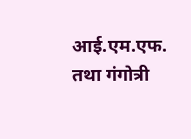आई.एम.एफ. तथा गंगोत्री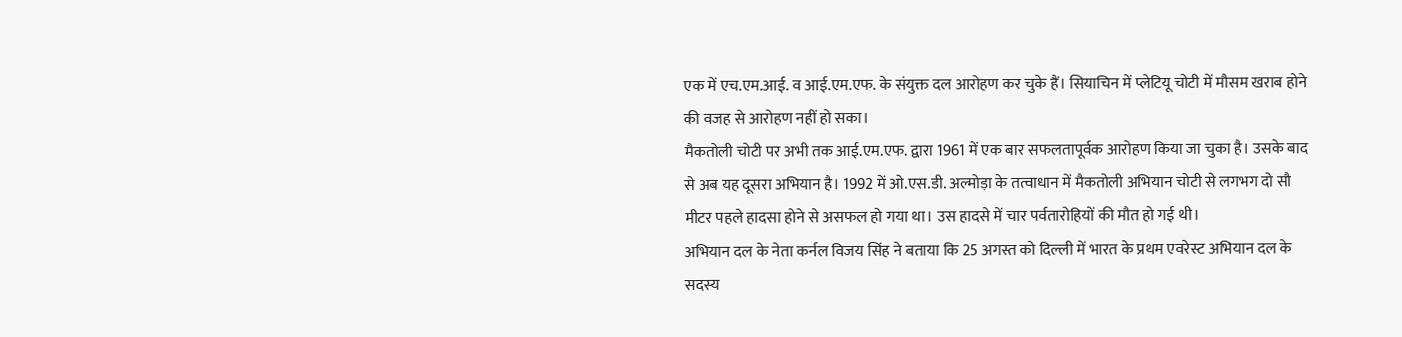एक में एच.एम.आई. व आई.एम.एफ. के संयुक्त दल आरोहण कर चुके हैं। सियाचिन में प्लेटियू चोटी में मौसम खराब होने की वजह से आरोहण नहीं हो सका।
मैकतोली चोटी पर अभी तक आई.एम.एफ. द्वारा 1961 में एक बार सफलतापूर्वक आरोहण किया जा चुका है। उसके बाद से अब यह दूसरा अभियान है। 1992 में ओ.एस.डी. अल्मोड़ा के तत्वाधान में मैकतोली अभियान चोटी से लगभग दो सौ मीटर पहले हादसा होने से असफल हो गया था। उस हादसे में चार पर्वतारोहियों की मौत हो गई थी।
अभियान दल के नेता कर्नल विजय सिंह ने बताया कि 25 अगस्त को दिल्ली में भारत के प्रथम एवरेस्ट अभियान दल के सदस्य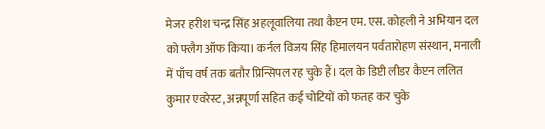मेजर हरीश चन्द्र सिंह अहलूवालिया तथा कैप्टन एम. एस. कोहली ने अभियान दल को फ्लैग ऑफ किया। कर्नल विजय सिंह हिमालयन पर्वतारोहण संस्थान, मनाली में पाँच वर्ष तक बतौर प्रिन्सिपल रह चुके हैं। दल के डिप्टी लीडर कैप्टन ललित कुमार एवरेस्ट, अन्नपूर्णा सहित कई चोटियों को फतह कर चुके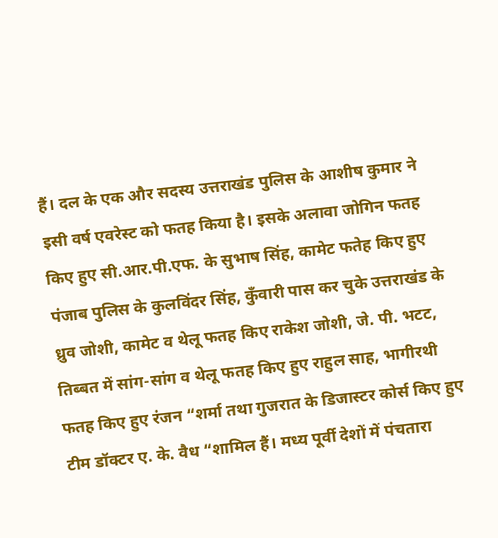हैं। दल के एक और सदस्य उत्तराखंड पुलिस के आशीष कुमार ने इसी वर्ष एवरेस्ट को फतह किया है। इसके अलावा जोगिन फतह किए हुए सी.आर.पी.एफ. के सुभाष सिंह, कामेट फतेह किए हुए पंजाब पुलिस के कुलविंदर सिंह, कुँवारी पास कर चुके उत्तराखंड के ध्रुव जोशी, कामेट व थेलू फतह किए राकेश जोशी, जे. पी. भटट, तिब्बत में सांग-सांग व थेलू फतह किए हुए राहुल साह, भागीरथी फतह किए हुए रंजन “शर्मा तथा गुजरात के डिजास्टर कोर्स किए हुए टीम डॉक्टर ए. के. वैध “शामिल हैं। मध्य पूर्वी देशों में पंचतारा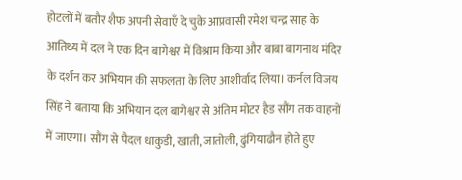होटलों में बतौर शैफ अपनी सेवाएँ दे चुके आप्रवासी रमेश चन्द्र साह के आतिथ्य में दल ने एक दिन बागेश्वर में विश्राम किया और बाबा बागनाथ मंदिर के दर्शन कर अभियान की सफलता के लिए आशीर्वाद लिया। कर्नल विजय सिंह ने बताया कि अभियान दल बागेश्वर से अंतिम मोटर हैड सौंग तक वाहनों में जाएगा। सौंग से पैदल धाकुडी, खाती, जातोली, ढुंगियाढौन होते हुए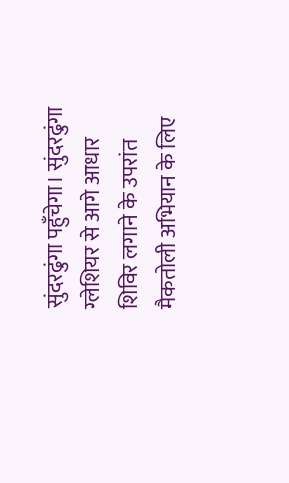सुंदरढुंगा पहुँचेगा। सुंदरढुंगा ग्लेशियर से आगे आधार शिविर लगाने के उपरांत मैकतोली अभियान के लिए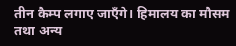तीन कैम्प लगाए जाएँगे। हिमालय का मौसम तथा अन्य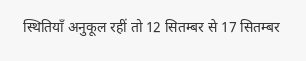स्थितियाँ अनुकूल रहीं तो 12 सितम्बर से 17 सितम्बर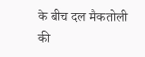के बीच दल मैकतोली की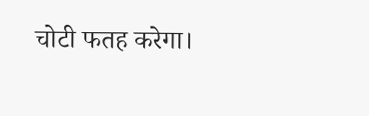चोटी फतह करेगा।